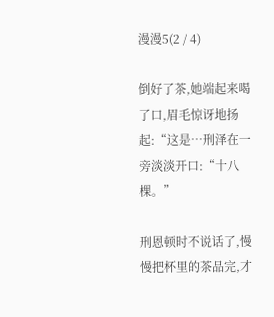漫漫5(2 / 4)

倒好了茶,她端起来喝了口,眉毛惊讶地扬起:“这是…刑泽在一旁淡淡开口:“十八棵。”

刑恩顿时不说话了,慢慢把杯里的茶品完,才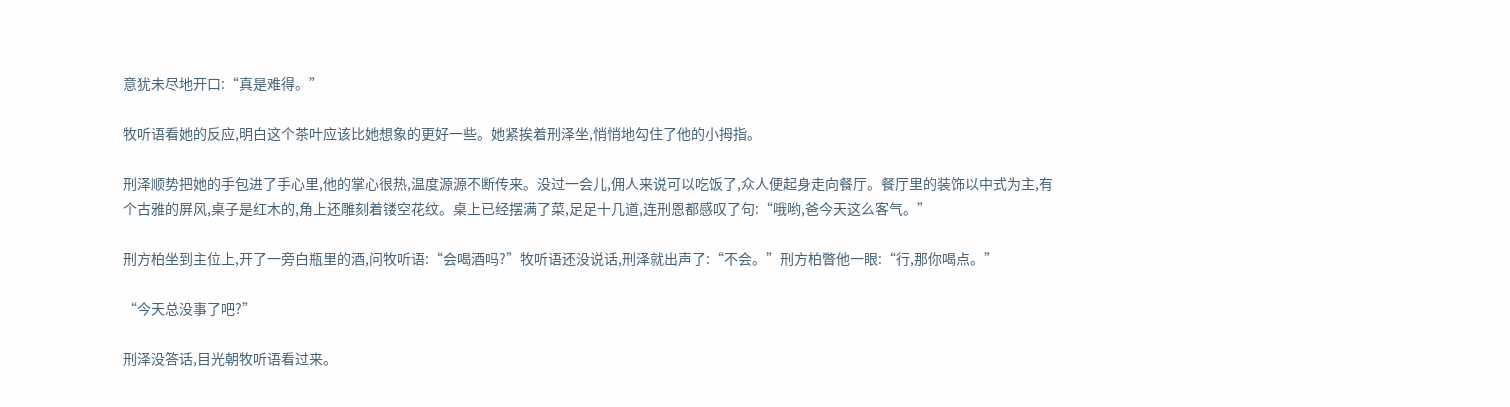意犹未尽地开口:“真是难得。”

牧听语看她的反应,明白这个茶叶应该比她想象的更好一些。她紧挨着刑泽坐,悄悄地勾住了他的小拇指。

刑泽顺势把她的手包进了手心里,他的掌心很热,温度源源不断传来。没过一会儿,佣人来说可以吃饭了,众人便起身走向餐厅。餐厅里的装饰以中式为主,有个古雅的屏风,桌子是红木的,角上还雕刻着镂空花纹。桌上已经摆满了菜,足足十几道,连刑恩都感叹了句:“哦哟,爸今天这么客气。”

刑方柏坐到主位上,开了一旁白瓶里的酒,问牧听语:“会喝酒吗?”牧听语还没说话,刑泽就出声了:“不会。”刑方柏瞥他一眼:“行,那你喝点。”

“今天总没事了吧?”

刑泽没答话,目光朝牧听语看过来。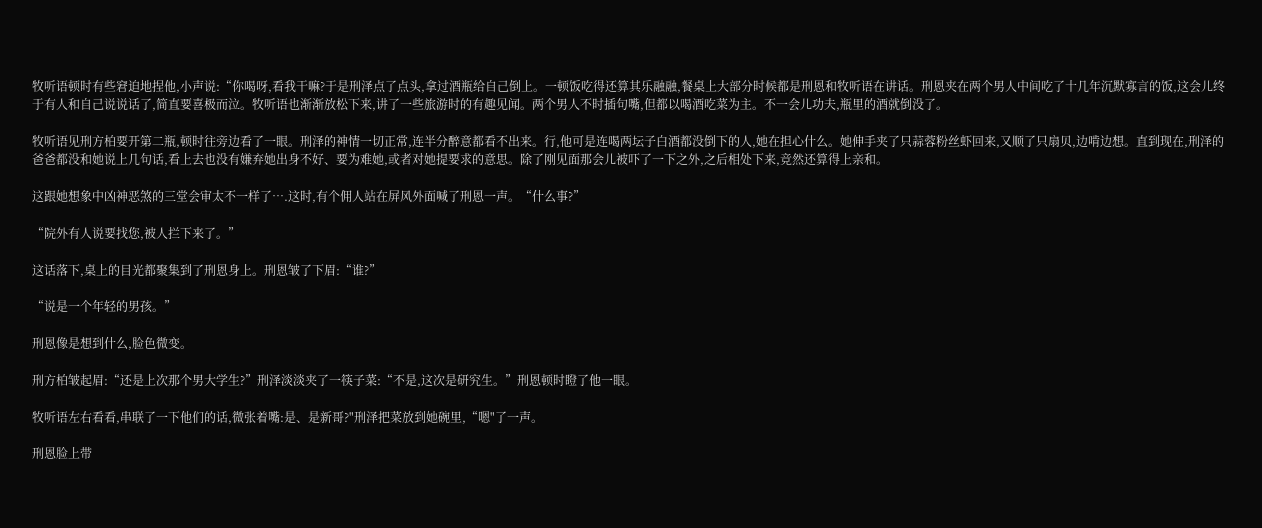牧听语顿时有些窘迫地捏他,小声说:“你喝呀,看我干嘛?于是刑泽点了点头,拿过酒瓶给自己倒上。一顿饭吃得还算其乐融融,餐桌上大部分时候都是刑恩和牧听语在讲话。刑恩夹在两个男人中间吃了十几年沉默寡言的饭,这会儿终于有人和自己说说话了,简直要喜极而泣。牧听语也渐渐放松下来,讲了一些旅游时的有趣见闻。两个男人不时插句嘴,但都以喝酒吃菜为主。不一会儿功夫,瓶里的酒就倒没了。

牧听语见刑方柏要开第二瓶,顿时往旁边看了一眼。刑泽的神情一切正常,连半分醉意都看不出来。行,他可是连喝两坛子白酒都没倒下的人,她在担心什么。她伸手夹了只蒜蓉粉丝虾回来,又顺了只扇贝,边啃边想。直到现在,刑泽的爸爸都没和她说上几句话,看上去也没有嫌弃她出身不好、要为难她,或者对她提要求的意思。除了刚见面那会儿被吓了一下之外,之后相处下来,竞然还算得上亲和。

这跟她想象中凶神恶煞的三堂会审太不一样了….这时,有个佣人站在屏风外面喊了刑恩一声。“什么事?”

“院外有人说要找您,被人拦下来了。”

这话落下,桌上的目光都聚集到了刑恩身上。刑恩皱了下眉:“谁?”

“说是一个年轻的男孩。”

刑恩像是想到什么,脸色微变。

刑方柏皱起眉:“还是上次那个男大学生?”刑泽淡淡夹了一筷子菜:“不是,这次是研究生。”刑恩顿时瞪了他一眼。

牧听语左右看看,串联了一下他们的话,微张着嘴:是、是新哥?"刑泽把菜放到她碗里,“嗯"了一声。

刑恩脸上带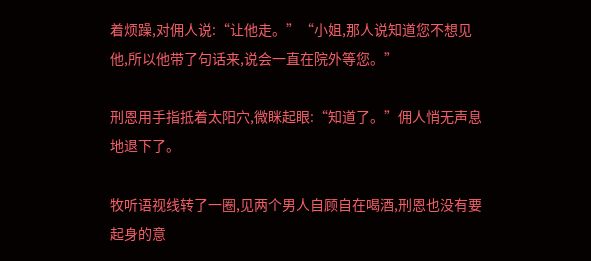着烦躁,对佣人说:“让他走。”“小姐,那人说知道您不想见他,所以他带了句话来,说会一直在院外等您。”

刑恩用手指抵着太阳穴,微眯起眼:“知道了。”佣人悄无声息地退下了。

牧听语视线转了一圈,见两个男人自顾自在喝酒,刑恩也没有要起身的意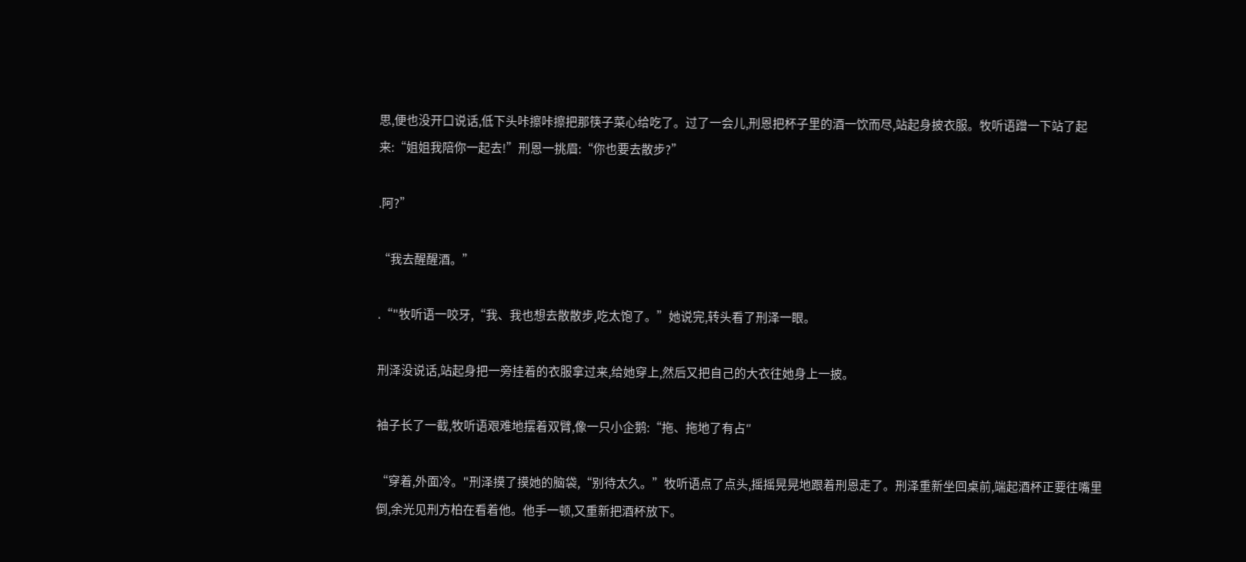思,便也没开口说话,低下头咔擦咔擦把那筷子菜心给吃了。过了一会儿,刑恩把杯子里的酒一饮而尽,站起身披衣服。牧听语蹭一下站了起来:“姐姐我陪你一起去!”刑恩一挑眉:“你也要去散步?”

.阿?”

“我去醒醒酒。”

.“"牧听语一咬牙,“我、我也想去散散步,吃太饱了。”她说完,转头看了刑泽一眼。

刑泽没说话,站起身把一旁挂着的衣服拿过来,给她穿上,然后又把自己的大衣往她身上一披。

袖子长了一截,牧听语艰难地摆着双臂,像一只小企鹅:“拖、拖地了有占″

“穿着,外面冷。"刑泽摸了摸她的脑袋,“别待太久。”牧听语点了点头,摇摇晃晃地跟着刑恩走了。刑泽重新坐回桌前,端起酒杯正要往嘴里倒,余光见刑方柏在看着他。他手一顿,又重新把酒杯放下。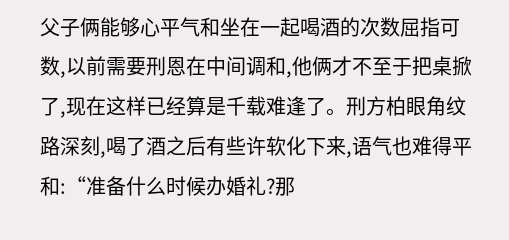父子俩能够心平气和坐在一起喝酒的次数屈指可数,以前需要刑恩在中间调和,他俩才不至于把桌掀了,现在这样已经算是千载难逢了。刑方柏眼角纹路深刻,喝了酒之后有些许软化下来,语气也难得平和:“准备什么时候办婚礼?那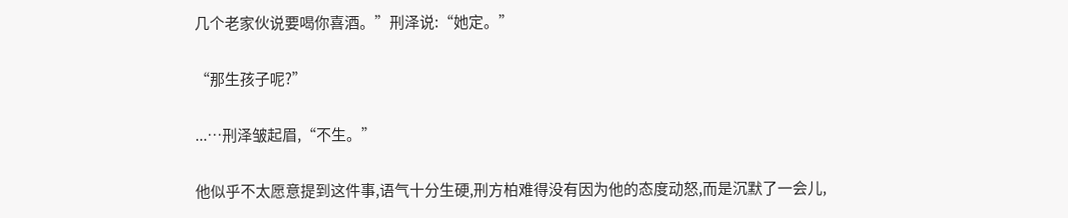几个老家伙说要喝你喜酒。”刑泽说:“她定。”

“那生孩子呢?”

...…刑泽皱起眉,“不生。”

他似乎不太愿意提到这件事,语气十分生硬,刑方柏难得没有因为他的态度动怒,而是沉默了一会儿,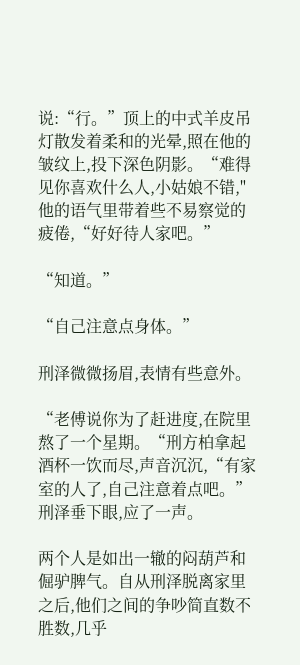说:“行。”顶上的中式羊皮吊灯散发着柔和的光晕,照在他的皱纹上,投下深色阴影。“难得见你喜欢什么人,小姑娘不错,"他的语气里带着些不易察觉的疲倦,“好好待人家吧。”

“知道。”

“自己注意点身体。”

刑泽微微扬眉,表情有些意外。

“老傅说你为了赶进度,在院里熬了一个星期。“刑方柏拿起酒杯一饮而尽,声音沉沉,“有家室的人了,自己注意着点吧。”刑泽垂下眼,应了一声。

两个人是如出一辙的闷葫芦和倔驴脾气。自从刑泽脱离家里之后,他们之间的争吵简直数不胜数,几乎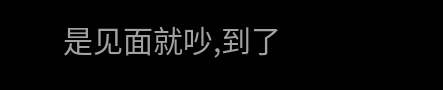是见面就吵,到了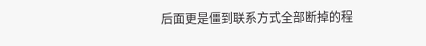后面更是僵到联系方式全部断掉的程